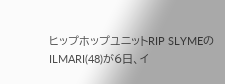ヒップホップユニットRIP SLYMEのILMARI(48)が6日、イ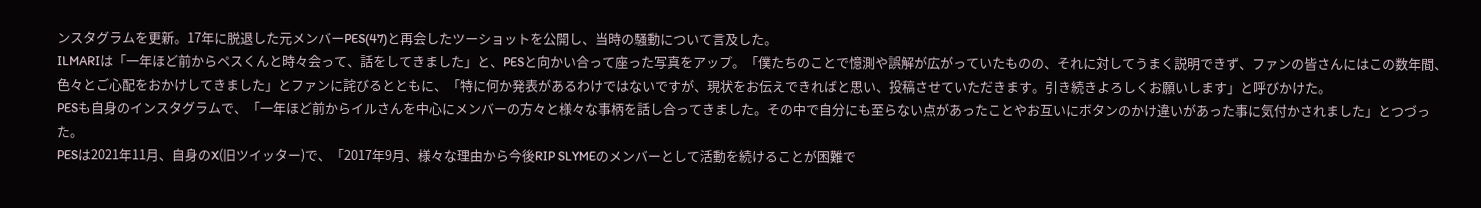ンスタグラムを更新。17年に脱退した元メンバーPES(47)と再会したツーショットを公開し、当時の騒動について言及した。
ILMARIは「一年ほど前からペスくんと時々会って、話をしてきました」と、PESと向かい合って座った写真をアップ。「僕たちのことで憶測や誤解が広がっていたものの、それに対してうまく説明できず、ファンの皆さんにはこの数年間、色々とご心配をおかけしてきました」とファンに詫びるとともに、「特に何か発表があるわけではないですが、現状をお伝えできればと思い、投稿させていただきます。引き続きよろしくお願いします」と呼びかけた。
PESも自身のインスタグラムで、「一年ほど前からイルさんを中心にメンバーの方々と様々な事柄を話し合ってきました。その中で自分にも至らない点があったことやお互いにボタンのかけ違いがあった事に気付かされました」とつづった。
PESは2021年11月、自身のX(旧ツイッター)で、「2017年9月、様々な理由から今後RIP SLYMEのメンバーとして活動を続けることが困難で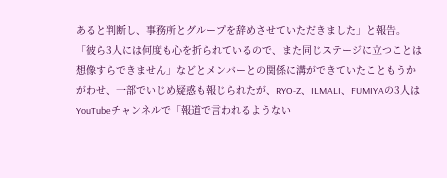あると判断し、事務所とグループを辞めさせていただきました」と報告。「彼ら3人には何度も心を折られているので、また同じステージに立つことは想像すらできません」などとメンバーとの関係に溝ができていたこともうかがわせ、一部でいじめ疑惑も報じられたが、RYO-Z、ILMALI、FUMIYAの3人はYouTubeチャンネルで「報道で言われるようない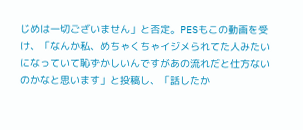じめは一切ございません」と否定。PESもこの動画を受け、「なんか私、めちゃくちゃイジメられてた人みたいになっていて恥ずかしいんですがあの流れだと仕方ないのかなと思います」と投稿し、「話したか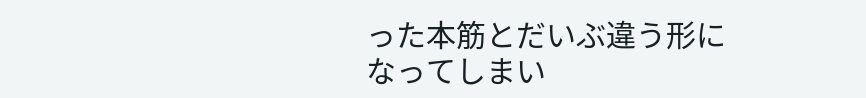った本筋とだいぶ違う形になってしまい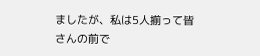ましたが、私は5人揃って皆さんの前で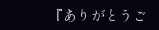『ありがとうご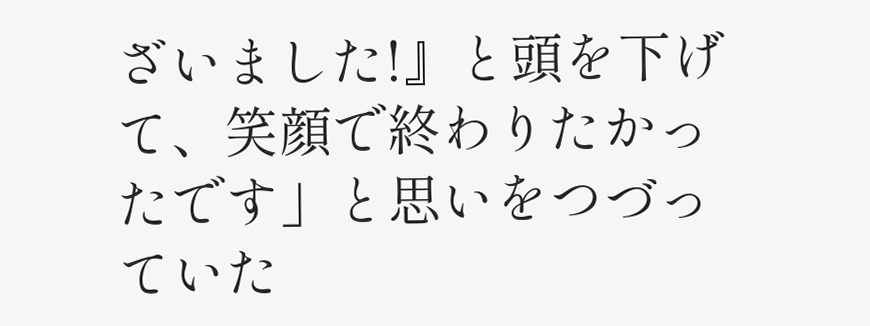ざいました!』と頭を下げて、笑顔で終わりたかったです」と思いをつづっていた